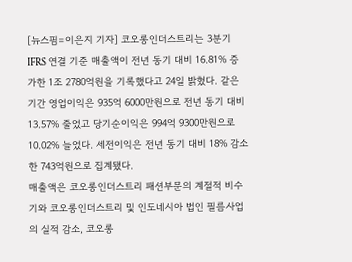[뉴스핌=이은지 기자] 코오롱인더스트리는 3분기 IFRS 연결 기준 매출액이 전년 동기 대비 16.81% 증가한 1조 2780억원을 기록했다고 24일 밝혔다. 같은 기간 영업이익은 935억 6000만원으로 전년 동기 대비 13.57% 줄었고 당기순이익은 994억 9300만원으로 10.02% 늘었다. 세전이익은 전년 동기 대비 18% 감소한 743억원으로 집계됐다.
매출액은 코오롱인더스트리 패션부문의 계절적 비수기와 코오롱인더스트리 및 인도네시아 법인 필름사업의 실적 감소, 코오롱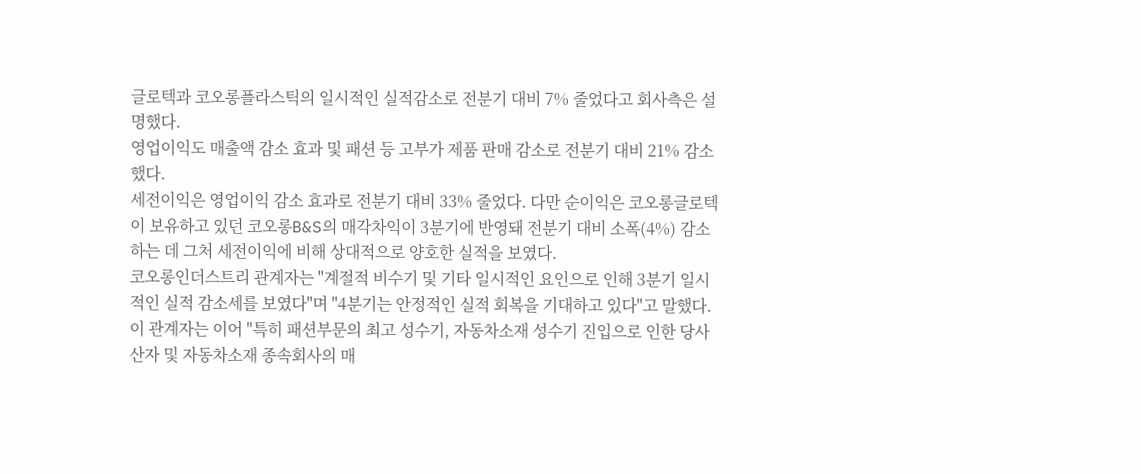글로텍과 코오롱플라스틱의 일시적인 실적감소로 전분기 대비 7% 줄었다고 회사측은 설명했다.
영업이익도 매출액 감소 효과 및 패션 등 고부가 제품 판매 감소로 전분기 대비 21% 감소했다.
세전이익은 영업이익 감소 효과로 전분기 대비 33% 줄었다. 다만 순이익은 코오롱글로텍이 보유하고 있던 코오롱B&S의 매각차익이 3분기에 반영돼 전분기 대비 소폭(4%) 감소하는 데 그처 세전이익에 비해 상대적으로 양호한 실적을 보였다.
코오롱인더스트리 관계자는 "계절적 비수기 및 기타 일시적인 요인으로 인해 3분기 일시적인 실적 감소세를 보였다"며 "4분기는 안정적인 실적 회복을 기대하고 있다"고 말했다.
이 관계자는 이어 "특히 패션부문의 최고 성수기, 자동차소재 성수기 진입으로 인한 당사 산자 및 자동차소재 종속회사의 매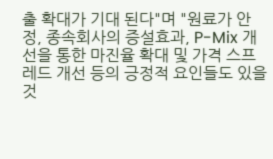출 확대가 기대 된다"며 "원료가 안정, 종속회사의 증설효과, P-Mix 개선을 통한 마진율 확대 및 가격 스프레드 개선 등의 긍정적 요인들도 있을 것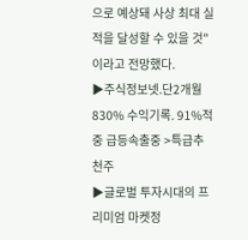으로 예상돼 사상 최대 실적을 달성할 수 있을 것"이라고 전망했다.
▶주식정보넷.단2개월 830% 수익기록. 91%적중 급등속출중 >특급추천주
▶글로벌 투자시대의 프리미엄 마켓정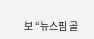보 “뉴스핌 골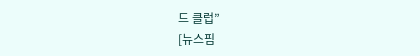드 클럽”
[뉴스핌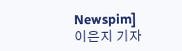Newspim] 이은지 기자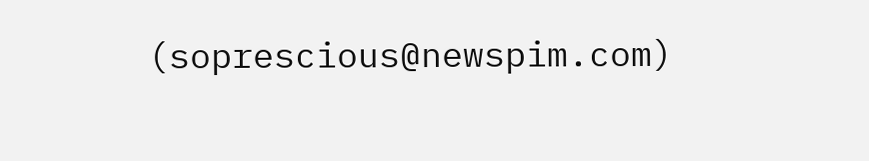(soprescious@newspim.com)